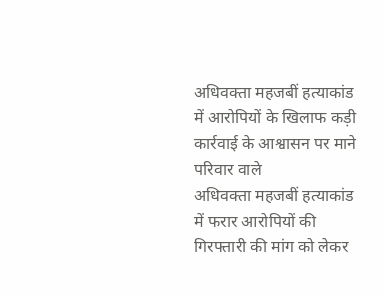अधिवक्ता महजबीं हत्याकांड में आरोपियों के खिलाफ कड़ी कार्रवाई के आश्वासन पर माने परिवार वाले
अधिवक्ता महजबीं हत्याकांड में फरार आरोपियों की गिरफ्तारी की मांग को लेकर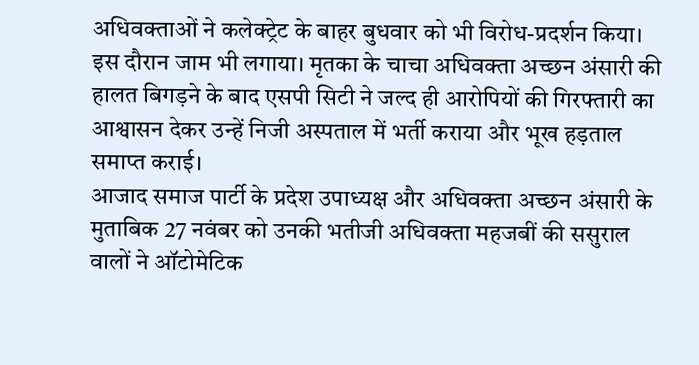अधिवक्ताओं ने कलेक्ट्रेट के बाहर बुधवार को भी विरोध-प्रदर्शन किया। इस दौरान जाम भी लगाया। मृतका के चाचा अधिवक्ता अच्छन अंसारी की हालत बिगड़ने के बाद एसपी सिटी ने जल्द ही आरोपियों की गिरफ्तारी का आश्वासन देकर उन्हें निजी अस्पताल में भर्ती कराया और भूख हड़ताल समाप्त कराई।
आजाद समाज पार्टी के प्रदेश उपाध्यक्ष और अधिवक्ता अच्छन अंसारी के मुताबिक 27 नवंबर को उनकी भतीजी अधिवक्ता महजबीं की ससुराल वालों ने ऑटोमेटिक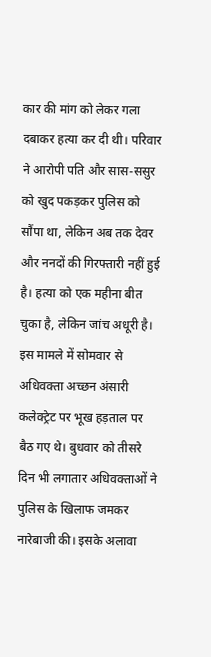कार की मांग को लेकर गला दबाकर हत्या कर दी थी। परिवार ने आरोपी पति और सास-ससुर को खुद पकड़कर पुलिस को सौंपा था, लेकिन अब तक देवर और ननदों की गिरफ्तारी नहीं हुई है। हत्या को एक महीना बीत चुका है, लेकिन जांच अधूरी है। इस मामले में सोमवार से अधिवक्ता अच्छन अंसारी कलेक्ट्रेट पर भूख हड़ताल पर बैठ गए थे। बुधवार को तीसरे दिन भी लगातार अधिवक्ताओं ने पुलिस के खिलाफ जमकर नारेबाजी की। इसके अलावा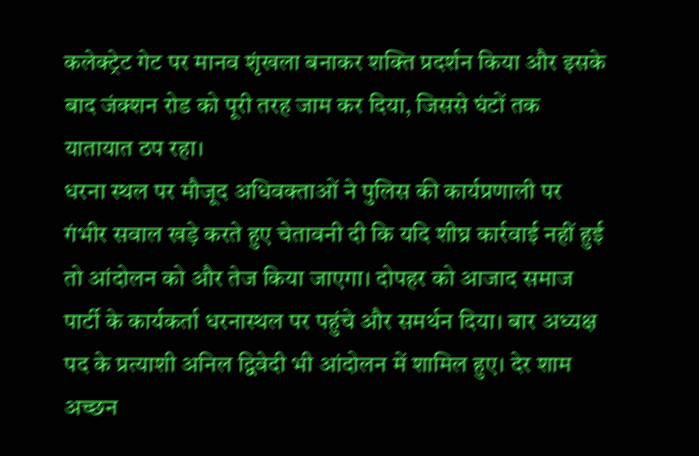कलेक्ट्रेट गेट पर मानव शृंखला बनाकर शक्ति प्रदर्शन किया और इसके बाद जंक्शन रोड को पूरी तरह जाम कर दिया, जिससे घंटों तक यातायात ठप रहा।
धरना स्थल पर मौजूद अधिवक्ताओं ने पुलिस की कार्यप्रणाली पर गंभीर सवाल खड़े करते हुए चेतावनी दी कि यदि शीघ्र कार्रवाई नहीं हुई तो आंदोलन को और तेज किया जाएगा। दोपहर को आजाद समाज पार्टी के कार्यकर्ता धरनास्थल पर पहुंचे और समर्थन दिया। बार अध्यक्ष पद के प्रत्याशी अनिल द्विवेदी भी आंदोलन में शामिल हुए। देर शाम अच्छन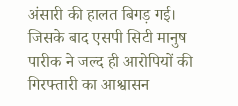अंसारी की हालत बिगड़ गई। जिसके बाद एसपी सिटी मानुष पारीक ने जल्द ही आरोपियों की गिरफ्तारी का आश्वासन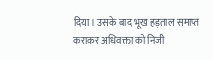दिया। उसके बाद भूख हड़ताल समाप्त कराकर अधिवक्ता को निजी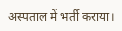अस्पताल में भर्ती कराया।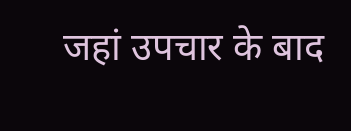जहां उपचार के बाद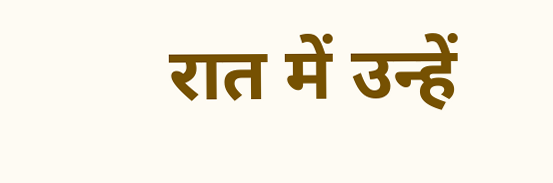रात में उन्हें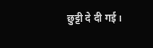छुट्टी दे दी गई।